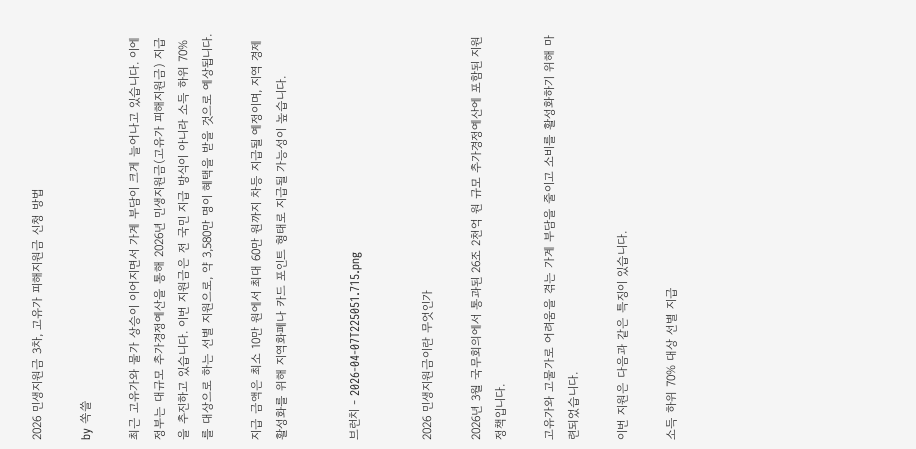2026 민생지원금 3차, 고유가 피해지원금 신청 방법

by 쏙쓸

최근 고유가와 물가 상승이 이어지면서 가계 부담이 크게 늘어나고 있습니다. 이에 정부는 대규모 추가경정예산을 통해 2026년 민생지원금(고유가 피해지원금) 지급을 추진하고 있습니다. 이번 지원금은 전 국민 지급 방식이 아니라 소득 하위 70%를 대상으로 하는 선별 지원으로, 약 3,580만 명이 혜택을 받을 것으로 예상됩니다.

지급 금액은 최소 10만 원에서 최대 60만 원까지 차등 지급될 예정이며, 지역 경제 활성화를 위해 지역화폐나 카드 포인트 형태로 지급될 가능성이 높습니다.


브런치 - 2026-04-07T225051.715.png


2026 민생지원금이란 무엇인가

2026년 3월 국무회의에서 통과된 26조 2천억 원 규모 추가경정예산에 포함된 지원 정책입니다.

고유가와 고물가로 어려움을 겪는 가계 부담을 줄이고 소비를 활성화하기 위해 마련되었습니다.

이번 지원은 다음과 같은 특징이 있습니다.

소득 하위 70% 대상 선별 지급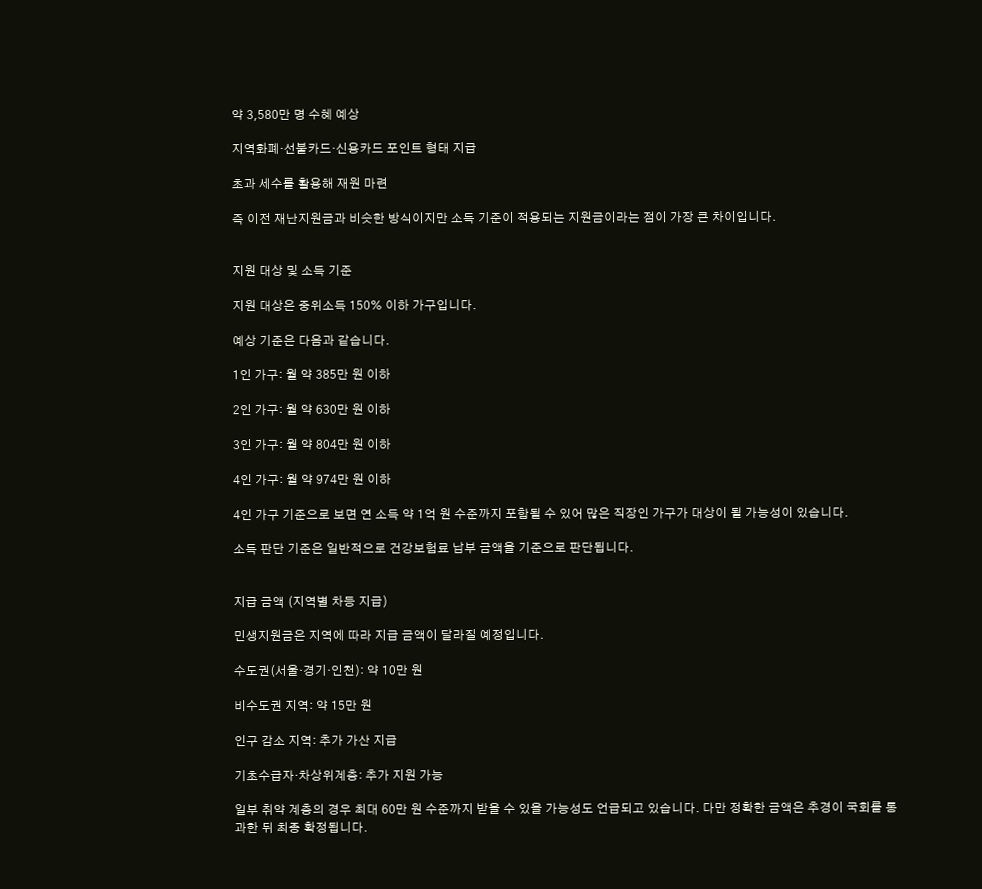약 3,580만 명 수혜 예상

지역화폐·선불카드·신용카드 포인트 형태 지급

초과 세수를 활용해 재원 마련

즉 이전 재난지원금과 비슷한 방식이지만 소득 기준이 적용되는 지원금이라는 점이 가장 큰 차이입니다.


지원 대상 및 소득 기준

지원 대상은 중위소득 150% 이하 가구입니다.

예상 기준은 다음과 같습니다.

1인 가구: 월 약 385만 원 이하

2인 가구: 월 약 630만 원 이하

3인 가구: 월 약 804만 원 이하

4인 가구: 월 약 974만 원 이하

4인 가구 기준으로 보면 연 소득 약 1억 원 수준까지 포함될 수 있어 많은 직장인 가구가 대상이 될 가능성이 있습니다.

소득 판단 기준은 일반적으로 건강보험료 납부 금액을 기준으로 판단됩니다.


지급 금액 (지역별 차등 지급)

민생지원금은 지역에 따라 지급 금액이 달라질 예정입니다.

수도권(서울·경기·인천): 약 10만 원

비수도권 지역: 약 15만 원

인구 감소 지역: 추가 가산 지급

기초수급자·차상위계층: 추가 지원 가능

일부 취약 계층의 경우 최대 60만 원 수준까지 받을 수 있을 가능성도 언급되고 있습니다. 다만 정확한 금액은 추경이 국회를 통과한 뒤 최종 확정됩니다.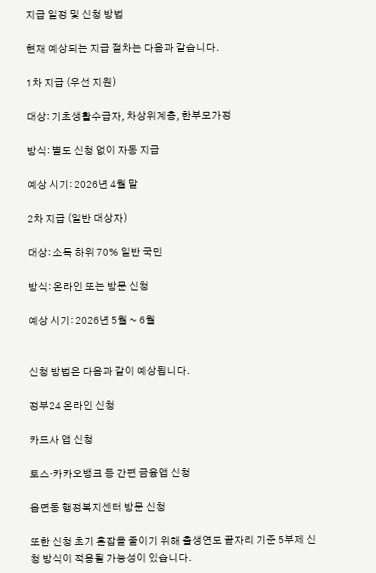지급 일정 및 신청 방법

현재 예상되는 지급 절차는 다음과 같습니다.

1차 지급 (우선 지원)

대상: 기초생활수급자, 차상위계층, 한부모가정

방식: 별도 신청 없이 자동 지급

예상 시기: 2026년 4월 말

2차 지급 (일반 대상자)

대상: 소득 하위 70% 일반 국민

방식: 온라인 또는 방문 신청

예상 시기: 2026년 5월 ~ 6월


신청 방법은 다음과 같이 예상됩니다.

정부24 온라인 신청

카드사 앱 신청

토스·카카오뱅크 등 간편 금융앱 신청

읍면동 행정복지센터 방문 신청

또한 신청 초기 혼잡을 줄이기 위해 출생연도 끝자리 기준 5부제 신청 방식이 적용될 가능성이 있습니다.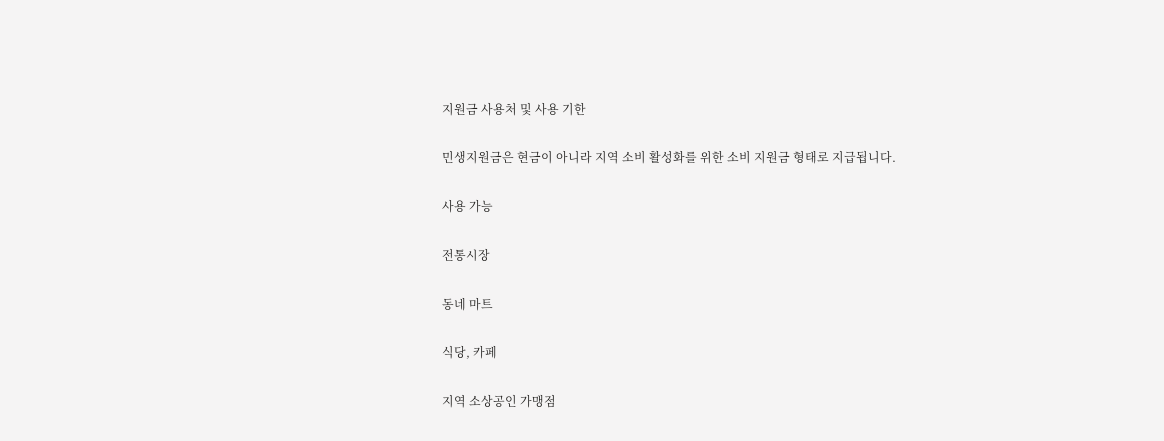지원금 사용처 및 사용 기한

민생지원금은 현금이 아니라 지역 소비 활성화를 위한 소비 지원금 형태로 지급됩니다.

사용 가능

전통시장

동네 마트

식당, 카페

지역 소상공인 가맹점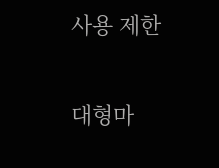사용 제한

대형마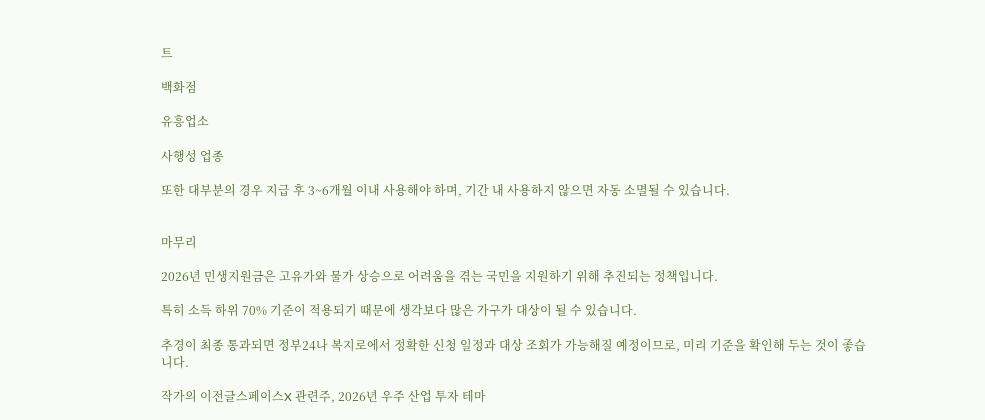트

백화점

유흥업소

사행성 업종

또한 대부분의 경우 지급 후 3~6개월 이내 사용해야 하며, 기간 내 사용하지 않으면 자동 소멸될 수 있습니다.


마무리

2026년 민생지원금은 고유가와 물가 상승으로 어려움을 겪는 국민을 지원하기 위해 추진되는 정책입니다.

특히 소득 하위 70% 기준이 적용되기 때문에 생각보다 많은 가구가 대상이 될 수 있습니다.

추경이 최종 통과되면 정부24나 복지로에서 정확한 신청 일정과 대상 조회가 가능해질 예정이므로, 미리 기준을 확인해 두는 것이 좋습니다.

작가의 이전글스페이스X 관련주, 2026년 우주 산업 투자 테마